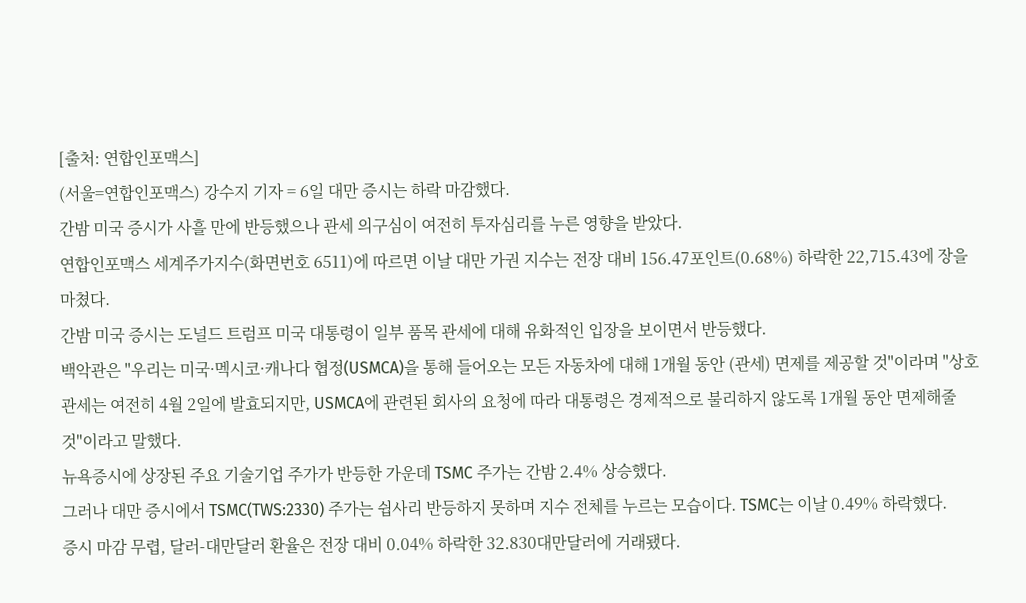[출처: 연합인포맥스]
(서울=연합인포맥스) 강수지 기자 = 6일 대만 증시는 하락 마감했다.
간밤 미국 증시가 사흘 만에 반등했으나 관세 의구심이 여전히 투자심리를 누른 영향을 받았다.
연합인포맥스 세계주가지수(화면번호 6511)에 따르면 이날 대만 가권 지수는 전장 대비 156.47포인트(0.68%) 하락한 22,715.43에 장을 마쳤다.
간밤 미국 증시는 도널드 트럼프 미국 대통령이 일부 품목 관세에 대해 유화적인 입장을 보이면서 반등했다.
백악관은 "우리는 미국·멕시코·캐나다 협정(USMCA)을 통해 들어오는 모든 자동차에 대해 1개월 동안 (관세) 면제를 제공할 것"이라며 "상호관세는 여전히 4월 2일에 발효되지만, USMCA에 관련된 회사의 요청에 따라 대통령은 경제적으로 불리하지 않도록 1개월 동안 면제해줄 것"이라고 말했다.
뉴욕증시에 상장된 주요 기술기업 주가가 반등한 가운데 TSMC 주가는 간밤 2.4% 상승했다.
그러나 대만 증시에서 TSMC(TWS:2330) 주가는 쉽사리 반등하지 못하며 지수 전체를 누르는 모습이다. TSMC는 이날 0.49% 하락했다.
증시 마감 무렵, 달러-대만달러 환율은 전장 대비 0.04% 하락한 32.830대만달러에 거래됐다.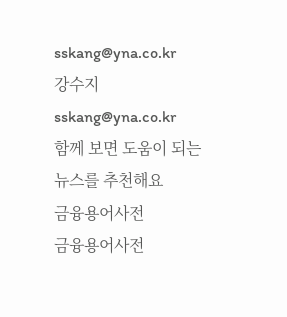sskang@yna.co.kr
강수지
sskang@yna.co.kr
함께 보면 도움이 되는
뉴스를 추천해요
금융용어사전
금융용어사전